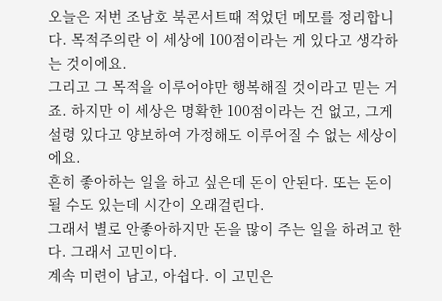오늘은 저번 조남호 북콘서트때 적었던 메모를 정리합니다. 목적주의란 이 세상에 100점이라는 게 있다고 생각하는 것이에요.
그리고 그 목적을 이루어야만 행복해질 것이라고 믿는 거죠. 하지만 이 세상은 명확한 100점이라는 건 없고, 그게 설령 있다고 양보하여 가정해도 이루어질 수 없는 세상이에요.
흔히 좋아하는 일을 하고 싶은데 돈이 안된다. 또는 돈이 될 수도 있는데 시간이 오래걸린다.
그래서 별로 안좋아하지만 돈을 많이 주는 일을 하려고 한다. 그래서 고민이다.
계속 미련이 남고, 아쉽다. 이 고민은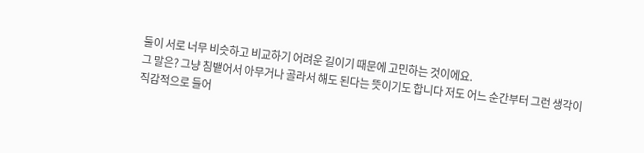둘이 서로 너무 비슷하고 비교하기 어려운 길이기 때문에 고민하는 것이에요.
그 말은? 그냥 침뱉어서 아무거나 골라서 해도 된다는 뜻이기도 합니다 저도 어느 순간부터 그런 생각이 직감적으로 들어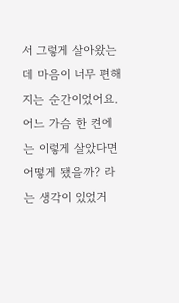서 그렇게 살아왔는데 마음이 너무 편해지는 순간이었어요.
어느 가슴 한 켠에는 이렇게 살았다면 어떻게 됐을까? 라는 생각이 있었거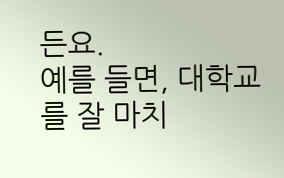든요.
예를 들면, 대학교를 잘 마치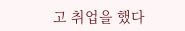고 취업을 했다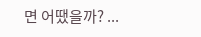면 어땠을까? ...